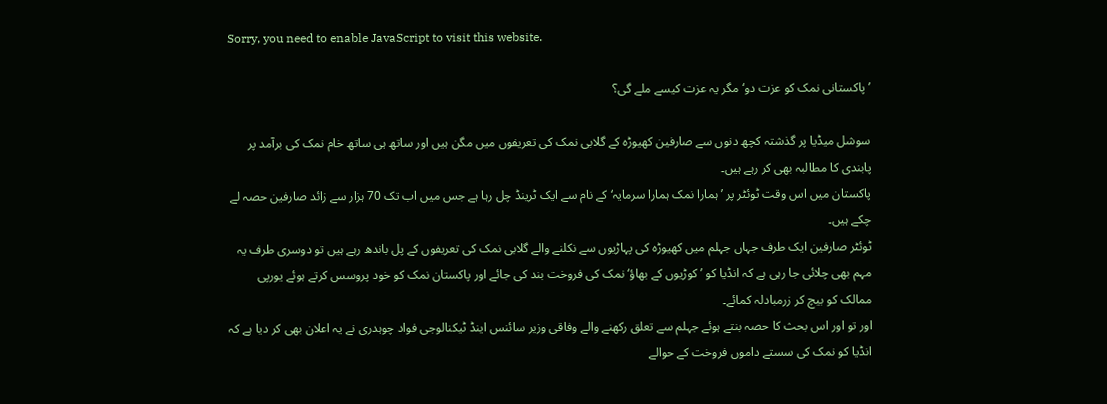Sorry, you need to enable JavaScript to visit this website.

’پاکستانی نمک کو عزت دو‘ مگر یہ عزت کیسے ملے گی؟

سوشل میڈیا پر گ‍ذشتہ کچھ دنوں سے صارفین کھیوڑہ کے گلابی نمک کی تعریفوں میں مگن ہیں اور ساتھ ہی ساتھ خام نمک کی برآمد پر پابندی کا مطالبہ بھی کر رہے ہیں۔
پاکستان میں اس وقت ٹوئٹر پر ’ہمارا نمک ہمارا سرمایہ‘ کے نام سے ایک ٹرینڈ چل رہا ہے جس میں اب تک 70 ہزار سے زائد صارفین حصہ لے چکے ہیں۔
ٹوئٹر صارفین ایک طرف جہاں جہلم میں کھیوڑہ کی پہاڑیوں سے نکلنے والے گلابی نمک کی تعریفوں کے پل باندھ رہے ہیں تو دوسری طرف یہ مہم بھی چلائی جا رہی ہے کہ انڈیا کو ’کوڑیوں کے بھاؤ‘ نمک کی فروخت بند کی جائے اور پاکستان نمک کو خود پروسس کرتے ہوئے یورپی ممالک کو بیچ کر زرمبادلہ کمائے۔
اور تو اور اس بحث کا حصہ بنتے ہوئے جہلم سے تعلق رکھنے والے وفاقی وزیر سائنس اینڈ ٹیکنالوجی فواد چوہدری نے یہ اعلان بھی کر دیا ہے کہ انڈیا کو نمک کی سستے داموں فروخت کے حوالے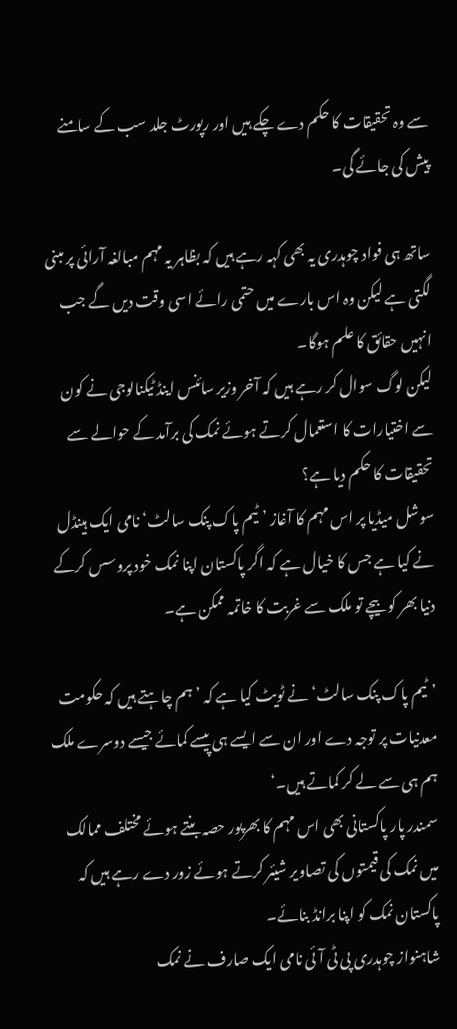سے وہ تحقیقات کا حکم دے چکے ہیں اور رپورٹ جلد سب کے سامنے پیش کی جائے گی۔

ساتھ ہی فواد چوہدری یہ بھی کہہ رہے ہیں کہ بظاہر یہ مہم مبالغہ آرائی پر مبنی لگتی ہے لیکن وہ اس بارے میں حتمی رائے اسی وقت دیں گے جب انہیں حقائق کا علم ہوگا۔
لیکن لوگ سوال کر رہے ہیں کہ آخر وزیر سائنس اینڈ ٹیکنالوجی نے کون سے اختیارات کا استعمال کرتے ہوئے نمک کی برآمد کے حوالے سے تحقیقات کا حکم دیا ہے؟
سوشل میڈیا پر اس مہم کا آغاز ’ٹیم پاک پنک سالٹ‘ نامی ایک ہینڈل نے کیا ہے جس کا خیال ہے کہ اگر پاکستان اپنا نمک خود پروسس کرکے دنیا بھر کو بیچے تو ملک سے غربت کا خاتمہ ممکن ہے۔

’ٹیم پاک پنک سالٹ‘ نے ٹویٹ کیا ہے کہ ’ہم چاہتے ہیں کہ حکومت معدنیات پر توجہ دے اور ان سے ایسے ہی پیسے کمائے جیسے دوسرے ملک ہم ہی سے لے کر کماتے ہیں۔‘
سمندر پار پاکستانی بھی اس مہم کا بھرپور حصہ بنتے ہوئے مختلف ممالک میں نمک کی قیمتوں کی تصاویر شیئر کرتے ہوئے زور دے رہے ہیں کہ پاکستان نمک کو اپنا برانڈ بنائے۔
شاہنواز چوہدری پی ٹی آئی نامی ایک صارف نے نمک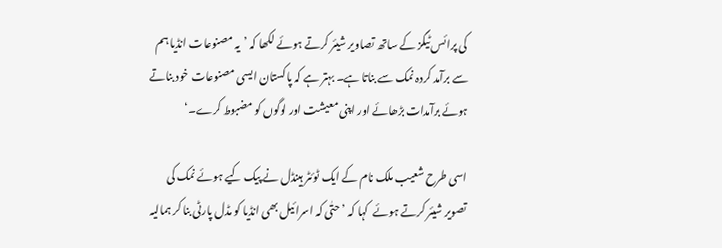کی پرائس ٹیگز کے ساتھ تصاویر شیئر کرتے ہوئے لکھا کہ ’یہ مصنوعات انڈیا ہم سے برآمد کردہ نمک سے بناتا ہے۔ بہتر ہے کہ پاکستان ایسی مصنوعات خود بناتے ہوئے برآمدات بڑھائے اور اپنی معیشت اور لوگوں کو مضبوط کرے۔‘

اسی طرح شعیب ملک نام کے ایک ٹوئٹر ہینڈل نے پیک کیے ہوئے نمک کی تصویر شیئر کرتے ہوئے  کہا کہ ’حتٰی کہ اسرائیل بھی انڈیا کو مڈل پارٹی بنا کر ہمالیہ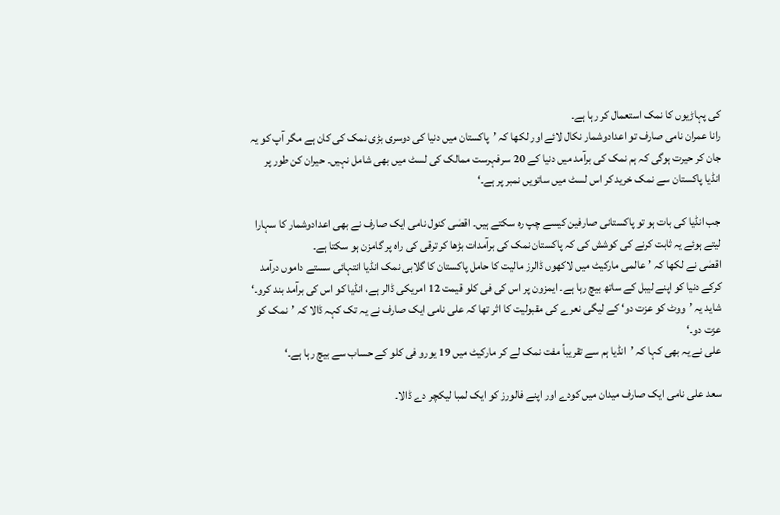کی پہاڑیوں کا نمک استعمال کر رہا ہے۔
رانا عمران نامی صارف تو اعدادوشمار نکال لائے اور لکھا کہ ’پاکستان میں دنیا کی دوسری بڑی نمک کی کان ہے مگر آپ کو یہ جان کر حیرت ہوگی کہ ہم نمک کی برآمد میں دنیا کے 20 سرفہرست ممالک کی لسٹ میں بھی شامل نہیں۔ حیران کن طور پر انڈیا پاکستان سے نمک خرید کر اس لسٹ میں ساتویں نمبر پر ہے۔‘

جب انڈیا کی بات ہو تو پاکستانی صارفین کیسے چپ رہ سکتے ہیں۔ اقصٰی کنول نامی ایک صارف نے بھی اعدادوشمار کا سہارا لیتے ہوئے یہ ثابت کرنے کی کوشش کی کہ پاکستان نمک کی برآمدات بڑھا کر ترقی کی راہ پر گامزن ہو سکتا ہے۔
اقصٰی نے لکھا کہ ’عالمی مارکیٹ میں لاکھوں ڈالرز مالیت کا حامل پاکستان کا گلابی نمک انڈیا انتہائی سستے داموں درآمد کرکے دنیا کو اپنے لیبل کے ساتھ بیچ رہا ہے۔ ایمزون پر اس کی فی کلو قیمت 12 امریکی ڈالر ہے، انڈیا کو اس کی برآمد بند کرو۔‘
شاید یہ ’ووٹ کو عزت دو‘ کے لیگی نعرے کی مقبولیت کا اثر تھا کہ علی نامی ایک صارف نے یہ تک کہہ ڈالا کہ ’نمک کو عزت دو۔‘
علی نے یہ بھی کہا کہ ’انڈیا ہم سے تقریباً مفت نمک لے کر مارکیٹ میں 19 یورو فی کلو کے حساب سے بیچ رہا ہے۔‘

سعد علی نامی ایک صارف میدان میں کودے اور اپنے فالورز کو ایک لمبا لیکچر دے ڈالا۔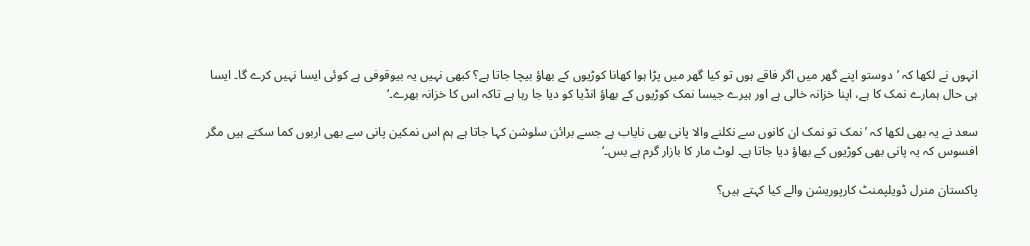انہوں نے لکھا کہ ’دوستو اپنے گھر میں اگر فاقے ہوں تو کیا گھر میں پڑا ہوا کھانا کوڑیوں کے بھاؤ بیچا جاتا ہے؟ کبھی نہیں یہ بیوقوفی ہے کوئی ایسا نہیں کرے گا۔ ایسا ہی حال ہمارے نمک کا ہے، اپنا خزانہ خالی ہے اور ہیرے جیسا نمک کوڑیوں کے بھاؤ انڈیا کو دیا جا رہا ہے تاکہ اس کا خزانہ بھرے۔‘

سعد نے یہ بھی لکھا کہ ’نمک تو نمک ان کانوں سے نکلنے والا پانی بھی نایاب ہے جسے برائن سلوشن کہا جاتا ہے ہم اس نمکین پانی سے بھی اربوں کما سکتے ہیں مگر افسوس کہ یہ پانی بھی کوڑیوں کے بھاؤ دیا جاتا ہے۔ لوٹ مار کا بازار گرم ہے بس۔‘

پاکستان منرل ڈویلپمنٹ کارپوریشن والے کیا کہتے ہیں؟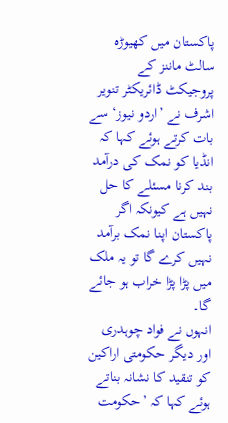پاکستان میں کھیوڑہ سالٹ ماننز کے پروجیکٹ ڈائریکٹر تنویر اشرف نے ’اردو نیوز‘ سے بات کرتے ہوئے کہا کہ انڈیا کو نمک کی درآمد بند کرنا مسئلے کا حل نہیں ہے کیونکہ اگر پاکستان اپنا نمک برآمد نہیں کرے گا تو یہ ملک میں پڑا پڑا خراب ہو جائے گا۔
انہوں نے فواد چوہدری اور دیگر حکومتی اراکین کو تنقید کا نشانہ بناتے ہوئے کہا کہ ’حکومت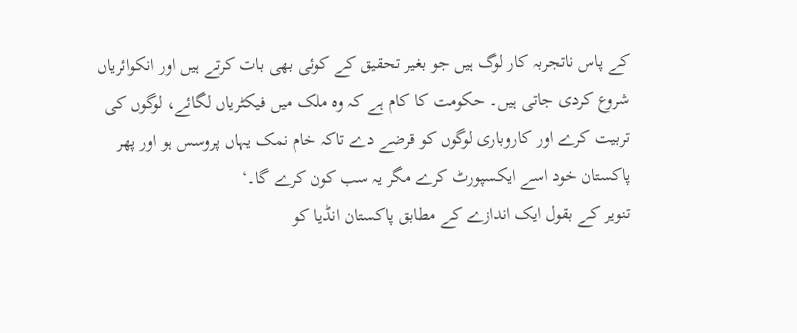کے پاس ناتجربہ کار لوگ ہیں جو بغیر تحقیق کے کوئی بھی بات کرتے ہیں اور انکوائریاں شروع کردی جاتی ہیں۔ حکومت کا کام ہے کہ وہ ملک میں فیکٹریاں لگائے، لوگوں کی تربیت کرے اور کاروباری لوگوں کو قرضے دے تاکہ خام نمک یہاں پروسس ہو اور پھر پاکستان خود اسے ایکسپورٹ کرے مگر یہ سب کون کرے گا۔‘
تنویر کے بقول ایک اندازے کے مطابق پاکستان انڈیا کو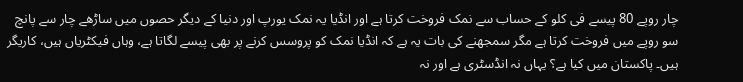چار روپے 80 پیسے فی کلو کے حساب سے نمک فروخت کرتا ہے اور انڈیا یہ نمک یورپ اور دنیا کے دیگر حصوں میں ساڑھے چار سے پانچ سو روپے میں فروخت کرتا ہے مگر سمجھنے کی بات یہ ہے کہ انڈیا نمک کو پروسس کرنے پر بھی پیسے لگاتا ہے، وہاں فیکٹریاں ہیں، کاریگر ہیں۔ پاکستان میں کیا ہے؟ یہاں نہ انڈسٹری ہے اور نہ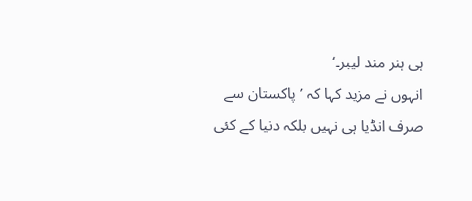ہی ہنر مند لیبر۔‘
انہوں نے مزید کہا کہ ’پاکستان سے صرف انڈیا ہی نہیں بلکہ دنیا کے کئی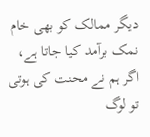دیگر ممالک کو بھی خام نمک برآمد کیا جاتا ہے، اگر ہم نے محنت کی ہوتی تو لوگ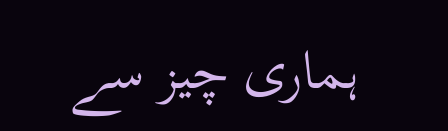ہماری چیز سے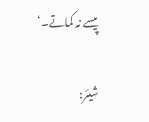پیسے نہ کماتے۔‘

شیئر: